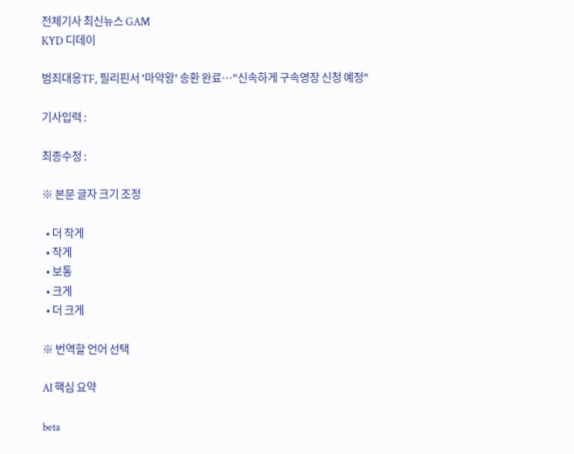전체기사 최신뉴스 GAM
KYD 디데이

범죄대응TF, 필리핀서 '마약왕' 송환 완료…"신속하게 구속영장 신청 예정"

기사입력 :

최종수정 :

※ 본문 글자 크기 조정

  • 더 작게
  • 작게
  • 보통
  • 크게
  • 더 크게

※ 번역할 언어 선택

AI 핵심 요약

beta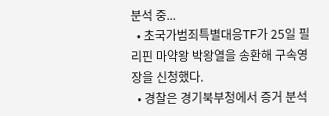분석 중...
  • 초국가범죄특별대응TF가 25일 필리핀 마약왕 박왕열을 송환해 구속영장을 신청했다.
  • 경찰은 경기북부청에서 증거 분석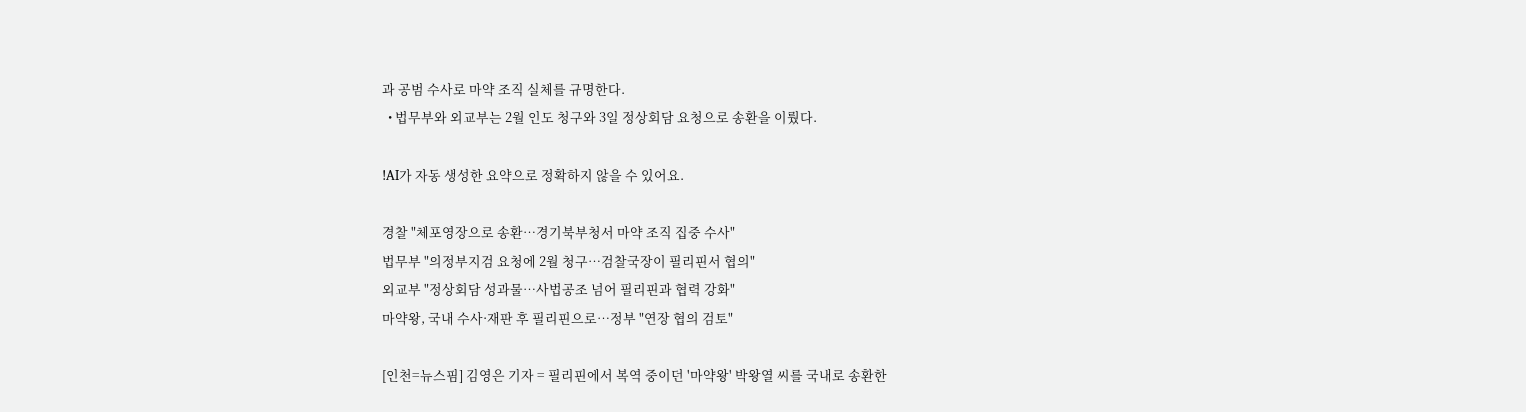과 공범 수사로 마약 조직 실체를 규명한다.
  • 법무부와 외교부는 2월 인도 청구와 3일 정상회담 요청으로 송환을 이뤘다.

!AI가 자동 생성한 요약으로 정확하지 않을 수 있어요.

경찰 "체포영장으로 송환…경기북부청서 마약 조직 집중 수사"
법무부 "의정부지검 요청에 2월 청구…검찰국장이 필리핀서 협의"
외교부 "정상회담 성과물…사법공조 넘어 필리핀과 협력 강화"
마약왕, 국내 수사·재판 후 필리핀으로…정부 "연장 협의 검토"

[인천=뉴스핌] 김영은 기자 = 필리핀에서 복역 중이던 '마약왕' 박왕열 씨를 국내로 송환한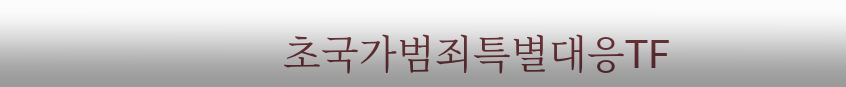초국가범죄특별대응TF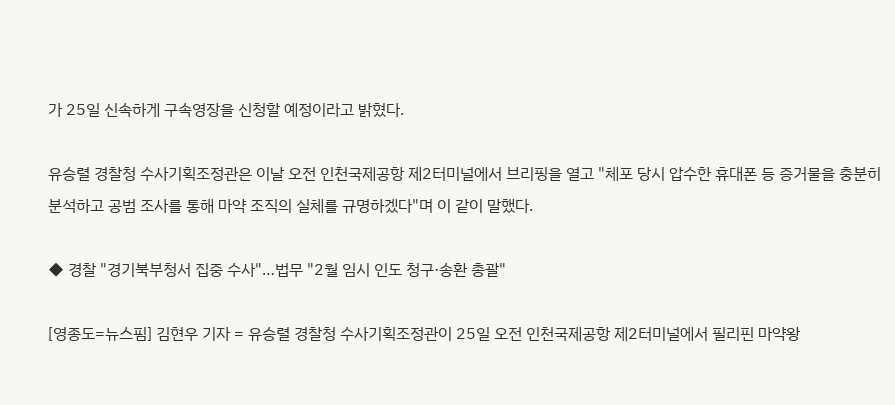가 25일 신속하게 구속영장을 신청할 예정이라고 밝혔다.

유승렬 경찰청 수사기획조정관은 이날 오전 인천국제공항 제2터미널에서 브리핑을 열고 "체포 당시 압수한 휴대폰 등 증거물을 충분히 분석하고 공범 조사를 통해 마약 조직의 실체를 규명하겠다"며 이 같이 말했다.

◆ 경찰 "경기북부청서 집중 수사"…법무 "2월 임시 인도 청구·송환 총괄"

[영종도=뉴스핌] 김현우 기자 = 유승렬 경찰청 수사기획조정관이 25일 오전 인천국제공항 제2터미널에서 필리핀 마약왕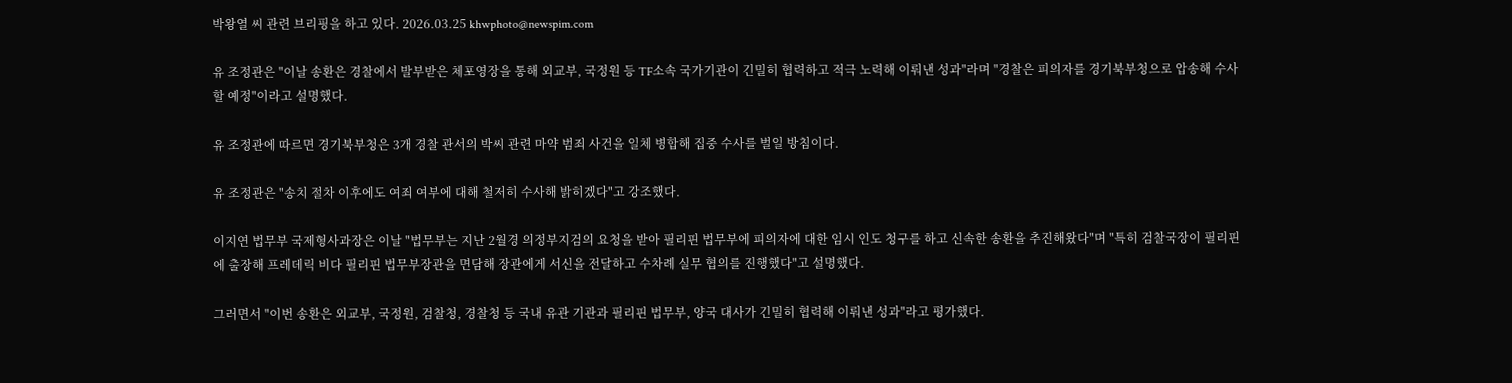박왕열 씨 관련 브리핑을 하고 있다. 2026.03.25 khwphoto@newspim.com

유 조정관은 "이날 송환은 경찰에서 발부받은 체포영장을 통해 외교부, 국정원 등 TF소속 국가기관이 긴밀히 협력하고 적극 노력해 이뤄낸 성과"라며 "경찰은 피의자를 경기북부청으로 압송해 수사할 예정"이라고 설명했다.

유 조정관에 따르면 경기북부청은 3개 경찰 관서의 박씨 관련 마약 범죄 사건을 일체 병합해 집중 수사를 벌일 방침이다.

유 조정관은 "송치 절차 이후에도 여죄 여부에 대해 철저히 수사해 밝히겠다"고 강조했다.

이지연 법무부 국제형사과장은 이날 "법무부는 지난 2월경 의정부지검의 요청을 받아 필리핀 법무부에 피의자에 대한 임시 인도 청구를 하고 신속한 송환을 추진해왔다"며 "특히 검찰국장이 필리핀에 출장해 프레데릭 비다 필리핀 법무부장관을 면담해 장관에게 서신을 전달하고 수차례 실무 협의를 진행했다"고 설명했다.

그러면서 "이번 송환은 외교부, 국정원, 검찰청, 경찰청 등 국내 유관 기관과 필리핀 법무부, 양국 대사가 긴밀히 협력해 이뤄낸 성과"라고 평가했다.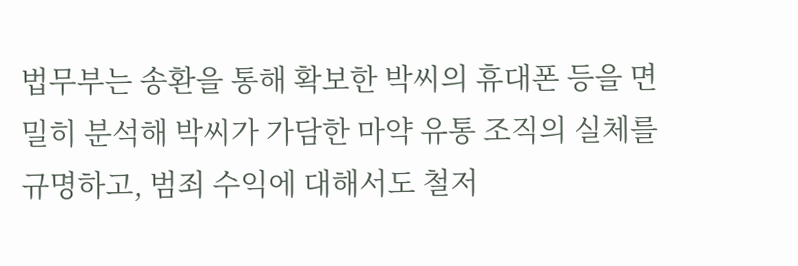법무부는 송환을 통해 확보한 박씨의 휴대폰 등을 면밀히 분석해 박씨가 가담한 마약 유통 조직의 실체를 규명하고, 범죄 수익에 대해서도 철저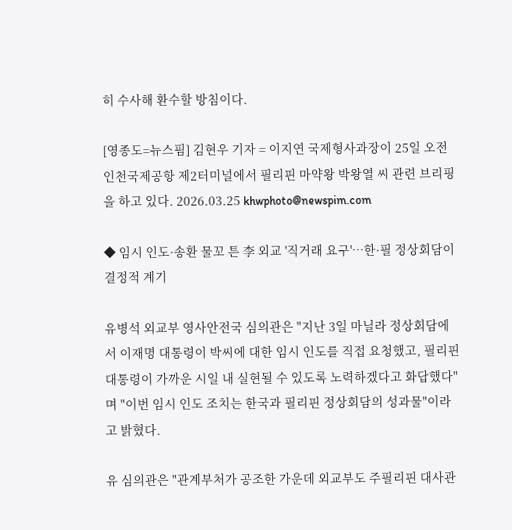히 수사해 환수할 방침이다.

[영종도=뉴스핌] 김현우 기자 = 이지연 국제형사과장이 25일 오전 인천국제공항 제2터미널에서 필리핀 마약왕 박왕열 씨 관련 브리핑을 하고 있다. 2026.03.25 khwphoto@newspim.com

◆ 임시 인도·송환 물꼬 튼 李 외교 '직거래 요구'…한·필 정상회담이 결정적 계기

유병석 외교부 영사안전국 심의관은 "지난 3일 마닐라 정상회담에서 이재명 대통령이 박씨에 대한 임시 인도를 직접 요청했고, 필리핀 대통령이 가까운 시일 내 실현될 수 있도록 노력하겠다고 화답했다"며 "이번 임시 인도 조치는 한국과 필리핀 정상회담의 성과물"이라고 밝혔다.

유 심의관은 "관계부처가 공조한 가운데 외교부도 주필리핀 대사관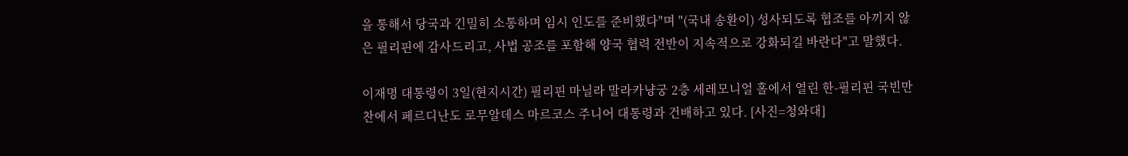을 통해서 당국과 긴밀히 소통하며 임시 인도를 준비했다"며 "(국내 송환이) 성사되도록 협조를 아끼지 않은 필리핀에 감사드리고, 사법 공조를 포함해 양국 협력 전반이 지속적으로 강화되길 바란다"고 말했다.

이재명 대통령이 3일(현지시간) 필리핀 마닐라 말라카냥궁 2층 세레모니얼 홀에서 열린 한-필리핀 국빈만찬에서 페르디난도 로무알데스 마르코스 주니어 대통령과 건배하고 있다. [사진=청와대]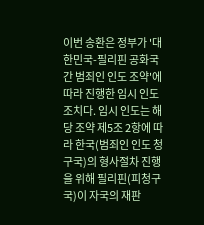이번 송환은 정부가 '대한민국-필리핀 공화국 간 범죄인 인도 조약'에 따라 진행한 임시 인도 조치다. 임시 인도는 해당 조약 제5조 2항에 따라 한국(범죄인 인도 청구국)의 형사절차 진행을 위해 필리핀(피청구국)이 자국의 재판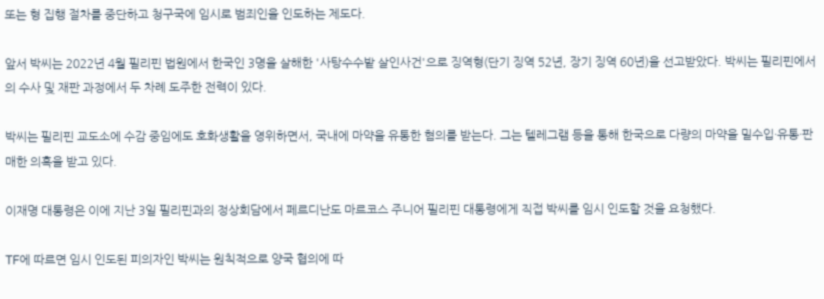또는 형 집행 절차를 중단하고 청구국에 임시로 범죄인을 인도하는 제도다.

앞서 박씨는 2022년 4월 필리핀 법원에서 한국인 3명을 살해한 '사탕수수밭 살인사건'으로 징역형(단기 징역 52년, 장기 징역 60년)을 선고받았다. 박씨는 필리핀에서의 수사 및 재판 과정에서 두 차례 도주한 전력이 있다.

박씨는 필리핀 교도소에 수감 중임에도 호화생활을 영위하면서, 국내에 마약을 유통한 혐의를 받는다. 그는 텔레그램 등을 통해 한국으로 다량의 마약을 밀수입·유통·판매한 의혹을 받고 있다.

이재명 대통령은 이에 지난 3일 필리핀과의 정상회담에서 페르디난도 마르코스 주니어 필리핀 대통령에게 직접 박씨를 임시 인도할 것을 요청했다.

TF에 따르면 임시 인도된 피의자인 박씨는 원칙적으로 양국 협의에 따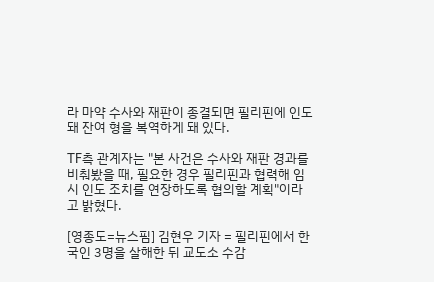라 마약 수사와 재판이 종결되면 필리핀에 인도돼 잔여 형을 복역하게 돼 있다.

TF측 관계자는 "본 사건은 수사와 재판 경과를 비춰봤을 때, 필요한 경우 필리핀과 협력해 임시 인도 조치를 연장하도록 협의할 계획"이라고 밝혔다.

[영종도=뉴스핌] 김현우 기자 = 필리핀에서 한국인 3명을 살해한 뒤 교도소 수감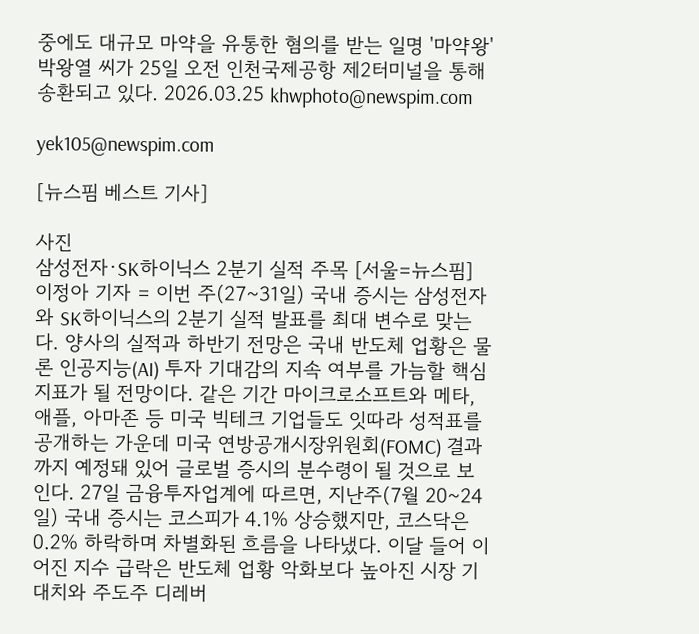중에도 대규모 마약을 유통한 혐의를 받는 일명 '마약왕' 박왕열 씨가 25일 오전 인천국제공항 제2터미널을 통해 송환되고 있다. 2026.03.25 khwphoto@newspim.com

yek105@newspim.com

[뉴스핌 베스트 기사]

사진
삼성전자·SK하이닉스 2분기 실적 주목 [서울=뉴스핌] 이정아 기자 = 이번 주(27~31일) 국내 증시는 삼성전자와 SK하이닉스의 2분기 실적 발표를 최대 변수로 맞는다. 양사의 실적과 하반기 전망은 국내 반도체 업황은 물론 인공지능(AI) 투자 기대감의 지속 여부를 가늠할 핵심 지표가 될 전망이다. 같은 기간 마이크로소프트와 메타, 애플, 아마존 등 미국 빅테크 기업들도 잇따라 성적표를 공개하는 가운데 미국 연방공개시장위원회(FOMC) 결과까지 예정돼 있어 글로벌 증시의 분수령이 될 것으로 보인다. 27일 금융투자업계에 따르면, 지난주(7월 20~24일) 국내 증시는 코스피가 4.1% 상승했지만, 코스닥은 0.2% 하락하며 차별화된 흐름을 나타냈다. 이달 들어 이어진 지수 급락은 반도체 업황 악화보다 높아진 시장 기대치와 주도주 디레버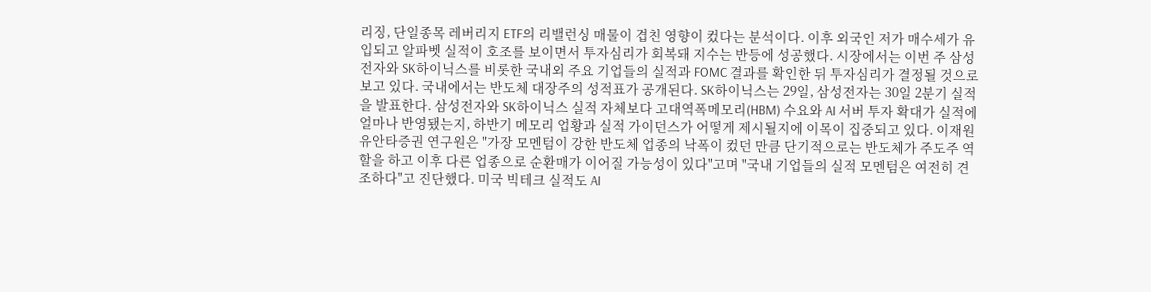리징, 단일종목 레버리지 ETF의 리밸런싱 매물이 겹친 영향이 컸다는 분석이다. 이후 외국인 저가 매수세가 유입되고 알파벳 실적이 호조를 보이면서 투자심리가 회복돼 지수는 반등에 성공했다. 시장에서는 이번 주 삼성전자와 SK하이닉스를 비롯한 국내외 주요 기업들의 실적과 FOMC 결과를 확인한 뒤 투자심리가 결정될 것으로 보고 있다. 국내에서는 반도체 대장주의 성적표가 공개된다. SK하이닉스는 29일, 삼성전자는 30일 2분기 실적을 발표한다. 삼성전자와 SK하이닉스 실적 자체보다 고대역폭메모리(HBM) 수요와 AI 서버 투자 확대가 실적에 얼마나 반영됐는지, 하반기 메모리 업황과 실적 가이던스가 어떻게 제시될지에 이목이 집중되고 있다. 이재원 유안타증권 연구원은 "가장 모멘텀이 강한 반도체 업종의 낙폭이 컸던 만큼 단기적으로는 반도체가 주도주 역할을 하고 이후 다른 업종으로 순환매가 이어질 가능성이 있다"고며 "국내 기업들의 실적 모멘텀은 여전히 견조하다"고 진단했다. 미국 빅테크 실적도 AI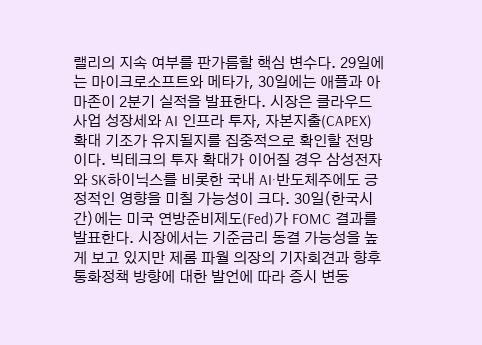랠리의 지속 여부를 판가름할 핵심 변수다. 29일에는 마이크로소프트와 메타가, 30일에는 애플과 아마존이 2분기 실적을 발표한다. 시장은 클라우드 사업 성장세와 AI 인프라 투자, 자본지출(CAPEX) 확대 기조가 유지될지를 집중적으로 확인할 전망이다. 빅테크의 투자 확대가 이어질 경우 삼성전자와 SK하이닉스를 비롯한 국내 AI·반도체주에도 긍정적인 영향을 미칠 가능성이 크다. 30일(한국시간)에는 미국 연방준비제도(Fed)가 FOMC 결과를 발표한다. 시장에서는 기준금리 동결 가능성을 높게 보고 있지만 제롬 파월 의장의 기자회견과 향후 통화정책 방향에 대한 발언에 따라 증시 변동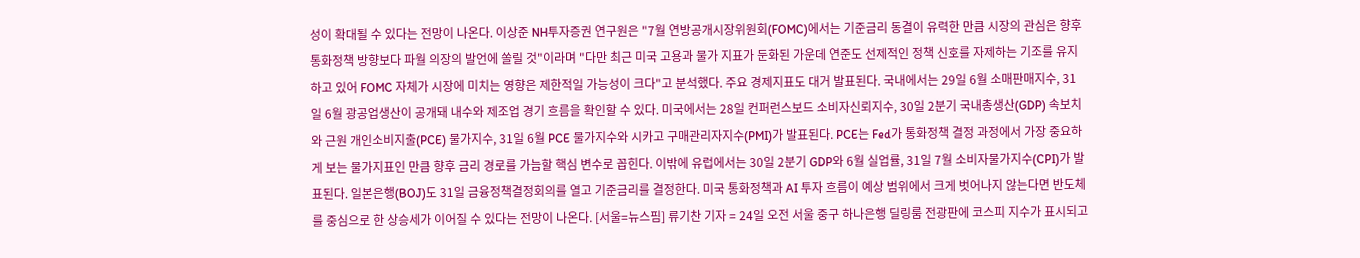성이 확대될 수 있다는 전망이 나온다. 이상준 NH투자증권 연구원은 "7월 연방공개시장위원회(FOMC)에서는 기준금리 동결이 유력한 만큼 시장의 관심은 향후 통화정책 방향보다 파월 의장의 발언에 쏠릴 것"이라며 "다만 최근 미국 고용과 물가 지표가 둔화된 가운데 연준도 선제적인 정책 신호를 자제하는 기조를 유지하고 있어 FOMC 자체가 시장에 미치는 영향은 제한적일 가능성이 크다"고 분석했다. 주요 경제지표도 대거 발표된다. 국내에서는 29일 6월 소매판매지수, 31일 6월 광공업생산이 공개돼 내수와 제조업 경기 흐름을 확인할 수 있다. 미국에서는 28일 컨퍼런스보드 소비자신뢰지수, 30일 2분기 국내총생산(GDP) 속보치와 근원 개인소비지출(PCE) 물가지수, 31일 6월 PCE 물가지수와 시카고 구매관리자지수(PMI)가 발표된다. PCE는 Fed가 통화정책 결정 과정에서 가장 중요하게 보는 물가지표인 만큼 향후 금리 경로를 가늠할 핵심 변수로 꼽힌다. 이밖에 유럽에서는 30일 2분기 GDP와 6월 실업률, 31일 7월 소비자물가지수(CPI)가 발표된다. 일본은행(BOJ)도 31일 금융정책결정회의를 열고 기준금리를 결정한다. 미국 통화정책과 AI 투자 흐름이 예상 범위에서 크게 벗어나지 않는다면 반도체를 중심으로 한 상승세가 이어질 수 있다는 전망이 나온다. [서울=뉴스핌] 류기찬 기자 = 24일 오전 서울 중구 하나은행 딜링룸 전광판에 코스피 지수가 표시되고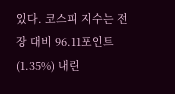있다. 코스피 지수는 전장 대비 96.11포인트(1.35%) 내린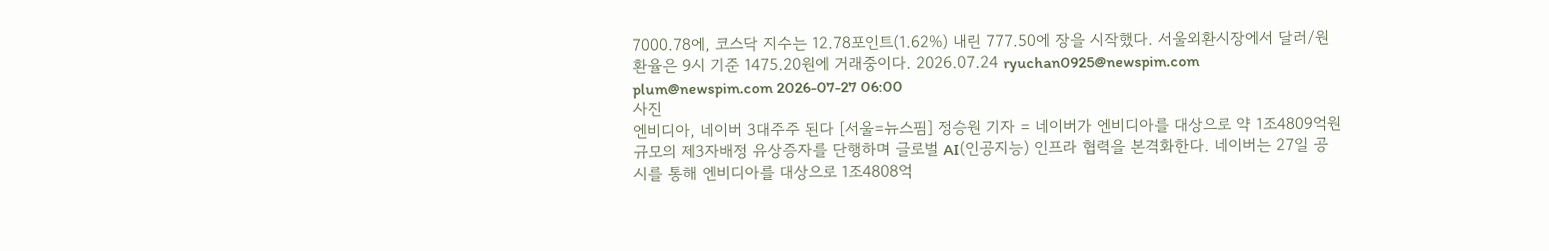7000.78에, 코스닥 지수는 12.78포인트(1.62%) 내린 777.50에 장을 시작했다. 서울외환시장에서 달러/원 환율은 9시 기준 1475.20원에 거래중이다. 2026.07.24 ryuchan0925@newspim.com plum@newspim.com 2026-07-27 06:00
사진
엔비디아, 네이버 3대주주 된다 [서울=뉴스핌] 정승원 기자 = 네이버가 엔비디아를 대상으로 약 1조4809억원 규모의 제3자배정 유상증자를 단행하며 글로벌 AI(인공지능) 인프라 협력을 본격화한다. 네이버는 27일 공시를 통해 엔비디아를 대상으로 1조4808억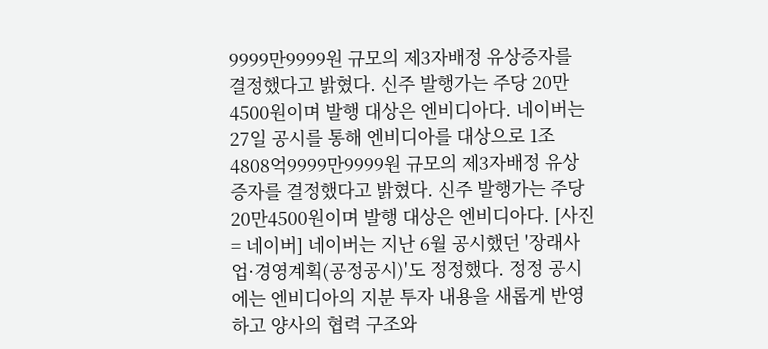9999만9999원 규모의 제3자배정 유상증자를 결정했다고 밝혔다. 신주 발행가는 주당 20만4500원이며 발행 대상은 엔비디아다. 네이버는 27일 공시를 통해 엔비디아를 대상으로 1조4808억9999만9999원 규모의 제3자배정 유상증자를 결정했다고 밝혔다. 신주 발행가는 주당 20만4500원이며 발행 대상은 엔비디아다. [사진= 네이버] 네이버는 지난 6월 공시했던 '장래사업·경영계획(공정공시)'도 정정했다. 정정 공시에는 엔비디아의 지분 투자 내용을 새롭게 반영하고 양사의 협력 구조와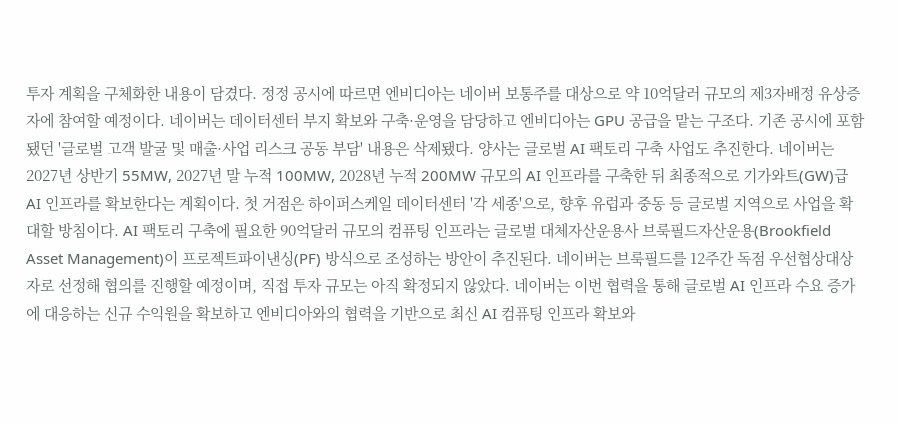투자 계획을 구체화한 내용이 담겼다. 정정 공시에 따르면 엔비디아는 네이버 보통주를 대상으로 약 10억달러 규모의 제3자배정 유상증자에 참여할 예정이다. 네이버는 데이터센터 부지 확보와 구축·운영을 담당하고 엔비디아는 GPU 공급을 맡는 구조다. 기존 공시에 포함됐던 '글로벌 고객 발굴 및 매출·사업 리스크 공동 부담' 내용은 삭제됐다. 양사는 글로벌 AI 팩토리 구축 사업도 추진한다. 네이버는 2027년 상반기 55MW, 2027년 말 누적 100MW, 2028년 누적 200MW 규모의 AI 인프라를 구축한 뒤 최종적으로 기가와트(GW)급 AI 인프라를 확보한다는 계획이다. 첫 거점은 하이퍼스케일 데이터센터 '각 세종'으로, 향후 유럽과 중동 등 글로벌 지역으로 사업을 확대할 방침이다. AI 팩토리 구축에 필요한 90억달러 규모의 컴퓨팅 인프라는 글로벌 대체자산운용사 브룩필드자산운용(Brookfield Asset Management)이 프로젝트파이낸싱(PF) 방식으로 조성하는 방안이 추진된다. 네이버는 브룩필드를 12주간 독점 우선협상대상자로 선정해 협의를 진행할 예정이며, 직접 투자 규모는 아직 확정되지 않았다. 네이버는 이번 협력을 통해 글로벌 AI 인프라 수요 증가에 대응하는 신규 수익원을 확보하고 엔비디아와의 협력을 기반으로 최신 AI 컴퓨팅 인프라 확보와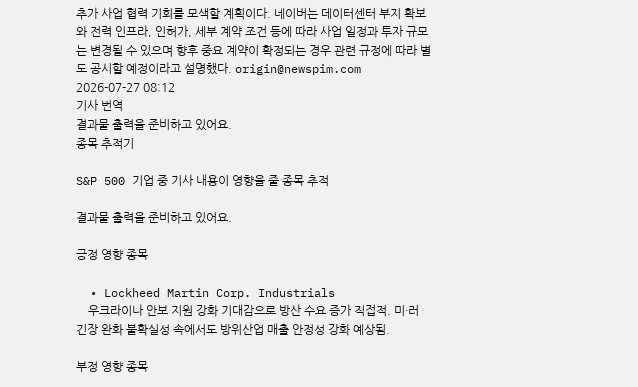추가 사업 협력 기회를 모색할 계획이다. 네이버는 데이터센터 부지 확보와 전력 인프라, 인허가, 세부 계약 조건 등에 따라 사업 일정과 투자 규모는 변경될 수 있으며 향후 중요 계약이 확정되는 경우 관련 규정에 따라 별도 공시할 예정이라고 설명했다. origin@newspim.com 2026-07-27 08:12
기사 번역
결과물 출력을 준비하고 있어요.
종목 추적기

S&P 500 기업 중 기사 내용이 영향을 줄 종목 추적

결과물 출력을 준비하고 있어요.

긍정 영향 종목

  • Lockheed Martin Corp. Industrials
    우크라이나 안보 지원 강화 기대감으로 방산 수요 증가 직접적. 미·러 긴장 완화 불확실성 속에서도 방위산업 매출 안정성 강화 예상됨.

부정 영향 종목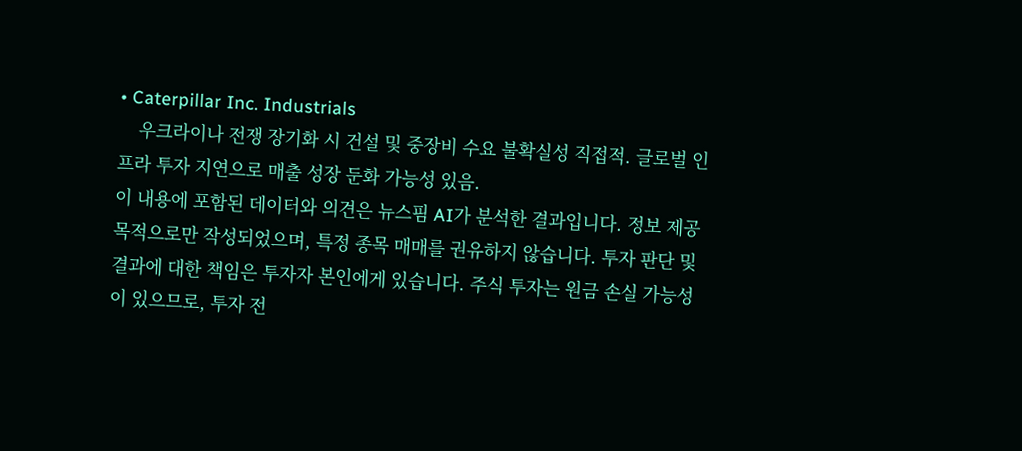• Caterpillar Inc. Industrials
    우크라이나 전쟁 장기화 시 건설 및 중장비 수요 불확실성 직접적. 글로벌 인프라 투자 지연으로 매출 성장 둔화 가능성 있음.
이 내용에 포함된 데이터와 의견은 뉴스핌 AI가 분석한 결과입니다. 정보 제공 목적으로만 작성되었으며, 특정 종목 매매를 권유하지 않습니다. 투자 판단 및 결과에 대한 책임은 투자자 본인에게 있습니다. 주식 투자는 원금 손실 가능성이 있으므로, 투자 전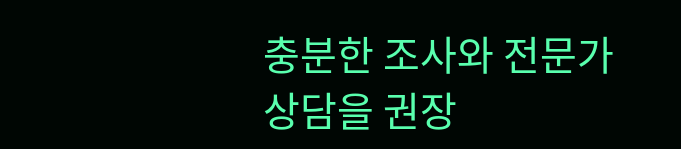충분한 조사와 전문가 상담을 권장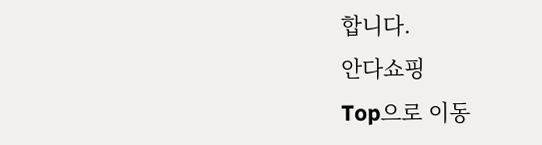합니다.
안다쇼핑
Top으로 이동